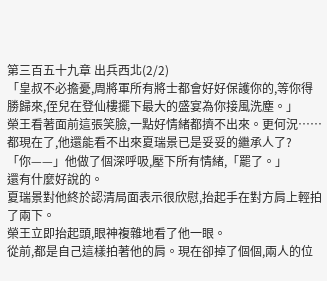第三百五十九章 出兵西北(2/2)
「皇叔不必擔憂,周將軍所有將士都會好好保護你的,等你得勝歸來,侄兒在登仙樓擺下最大的盛宴為你接風洗塵。」
榮王看著面前這張笑臉,一點好情緒都擠不出來。更何況……
都現在了,他還能看不出來夏瑞景已是妥妥的繼承人了?
「你——」他做了個深呼吸,壓下所有情緒,「罷了。」
還有什麼好說的。
夏瑞景對他終於認清局面表示很欣慰,抬起手在對方肩上輕拍了兩下。
榮王立即抬起頭,眼神複雜地看了他一眼。
從前,都是自己這樣拍著他的肩。現在卻掉了個個,兩人的位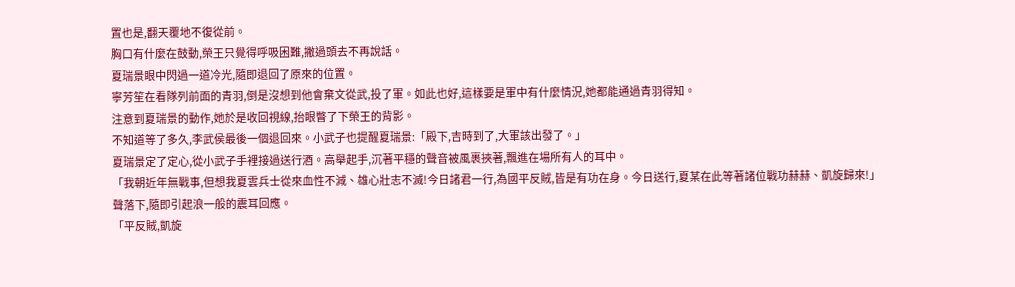置也是,翻天覆地不復從前。
胸口有什麼在鼓動,榮王只覺得呼吸困難,撇過頭去不再說話。
夏瑞景眼中閃過一道冷光,隨即退回了原來的位置。
寧芳笙在看隊列前面的青羽,倒是沒想到他會棄文從武,投了軍。如此也好,這樣要是軍中有什麼情況,她都能通過青羽得知。
注意到夏瑞景的動作,她於是收回視線,抬眼瞥了下榮王的背影。
不知道等了多久,李武侯最後一個退回來。小武子也提醒夏瑞景:「殿下,吉時到了,大軍該出發了。」
夏瑞景定了定心,從小武子手裡接過送行酒。高舉起手,沉著平穩的聲音被風裹挾著,飄進在場所有人的耳中。
「我朝近年無戰事,但想我夏雲兵士從來血性不減、雄心壯志不滅!今日諸君一行,為國平反賊,皆是有功在身。今日送行,夏某在此等著諸位戰功赫赫、凱旋歸來!」
聲落下,隨即引起浪一般的震耳回應。
「平反賊,凱旋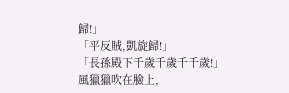歸!」
「平反賊,凱旋歸!」
「長孫殿下千歲千歲千千歲!」
風獵獵吹在臉上,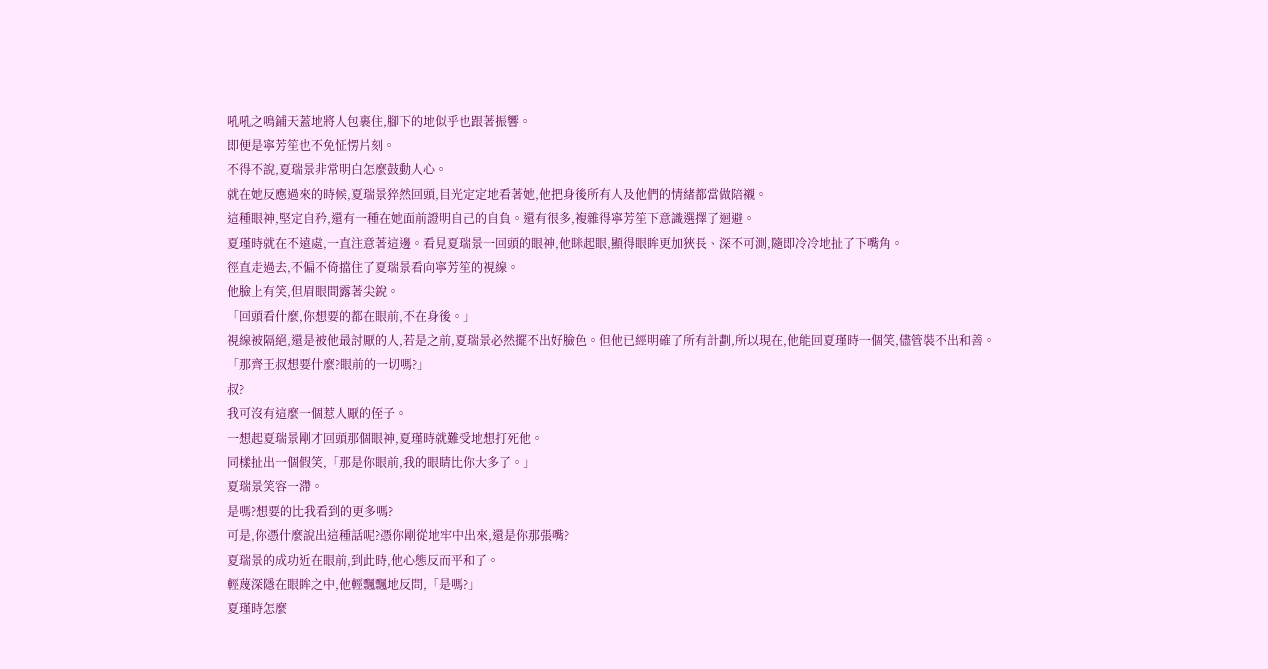吼吼之鳴鋪天蓋地將人包裹住,腳下的地似乎也跟著振響。
即便是寧芳笙也不免怔愣片刻。
不得不說,夏瑞景非常明白怎麼鼓動人心。
就在她反應過來的時候,夏瑞景猝然回頭,目光定定地看著她,他把身後所有人及他們的情緒都當做陪襯。
這種眼神,堅定自矜,還有一種在她面前證明自己的自負。還有很多,複雜得寧芳笙下意識選擇了迴避。
夏瑾時就在不遠處,一直注意著這邊。看見夏瑞景一回頭的眼神,他眯起眼,顯得眼眸更加狹長、深不可測,隨即冷冷地扯了下嘴角。
徑直走過去,不偏不倚擋住了夏瑞景看向寧芳笙的視線。
他臉上有笑,但眉眼間露著尖銳。
「回頭看什麼,你想要的都在眼前,不在身後。」
視線被隔絕,還是被他最討厭的人,若是之前,夏瑞景必然擺不出好臉色。但他已經明確了所有計劃,所以現在,他能回夏瑾時一個笑,儘管裝不出和善。
「那齊王叔想要什麼?眼前的一切嗎?」
叔?
我可沒有這麼一個惹人厭的侄子。
一想起夏瑞景剛才回頭那個眼神,夏瑾時就難受地想打死他。
同樣扯出一個假笑,「那是你眼前,我的眼睛比你大多了。」
夏瑞景笑容一滯。
是嗎?想要的比我看到的更多嗎?
可是,你憑什麼說出這種話呢?憑你剛從地牢中出來,還是你那張嘴?
夏瑞景的成功近在眼前,到此時,他心態反而平和了。
輕蔑深隱在眼眸之中,他輕飄飄地反問,「是嗎?」
夏瑾時怎麼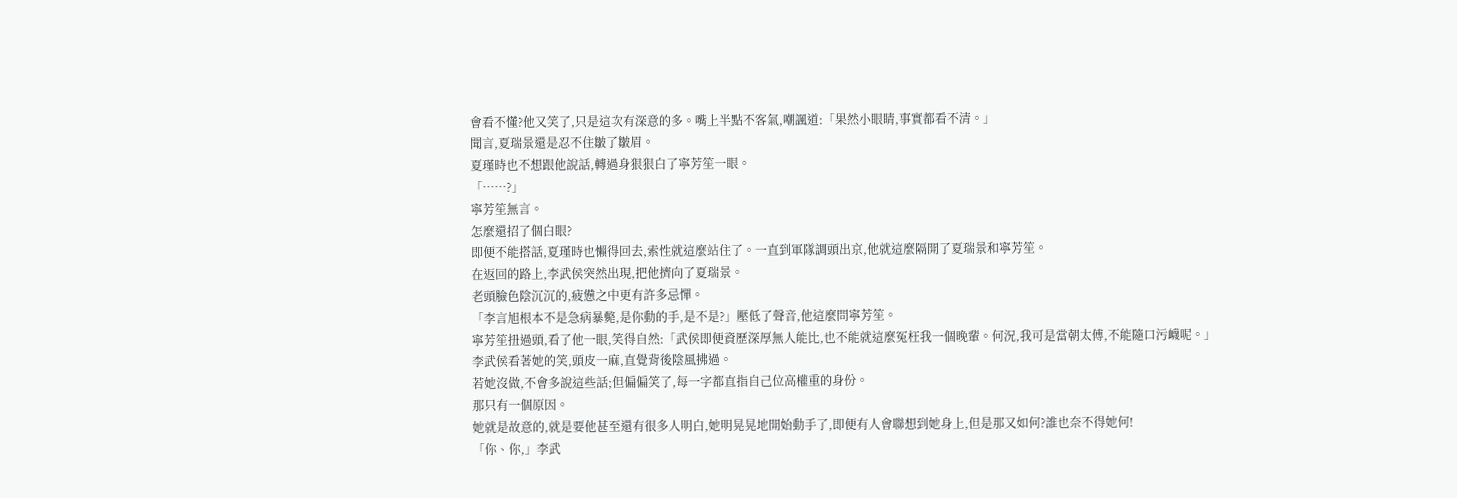會看不懂?他又笑了,只是這次有深意的多。嘴上半點不客氣,嘲諷道:「果然小眼睛,事實都看不清。」
聞言,夏瑞景還是忍不住皺了皺眉。
夏瑾時也不想跟他說話,轉過身狠狠白了寧芳笙一眼。
「……?」
寧芳笙無言。
怎麼還招了個白眼?
即便不能搭話,夏瑾時也懶得回去,索性就這麼站住了。一直到軍隊調頭出京,他就這麼隔開了夏瑞景和寧芳笙。
在返回的路上,李武侯突然出現,把他擠向了夏瑞景。
老頭臉色陰沉沉的,疲憊之中更有許多忌憚。
「李言旭根本不是急病暴斃,是你動的手,是不是?」壓低了聲音,他這麼問寧芳笙。
寧芳笙扭過頭,看了他一眼,笑得自然:「武侯即便資歷深厚無人能比,也不能就這麼冤枉我一個晚輩。何況,我可是當朝太傅,不能隨口污衊呢。」
李武侯看著她的笑,頭皮一麻,直覺背後陰風拂過。
若她沒做,不會多說這些話;但偏偏笑了,每一字都直指自己位高權重的身份。
那只有一個原因。
她就是故意的,就是要他甚至還有很多人明白,她明晃晃地開始動手了,即便有人會聯想到她身上,但是那又如何?誰也奈不得她何!
「你、你,」李武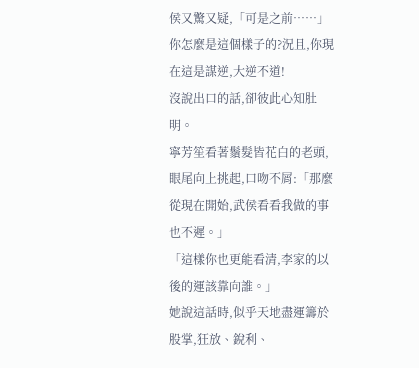侯又驚又疑,「可是之前……」
你怎麼是這個樣子的?況且,你現在這是謀逆,大逆不道!
沒說出口的話,卻彼此心知肚明。
寧芳笙看著鬚髮皆花白的老頭,眼尾向上挑起,口吻不屑:「那麼從現在開始,武侯看看我做的事也不遲。」
「這樣你也更能看清,李家的以後的運該靠向誰。」
她說這話時,似乎天地盡運籌於股掌,狂放、銳利、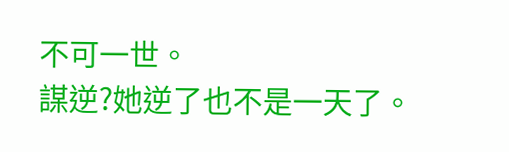不可一世。
謀逆?她逆了也不是一天了。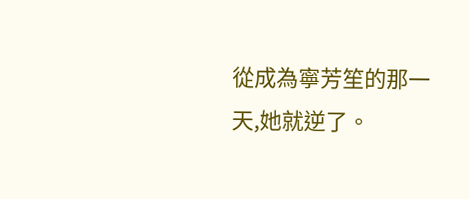從成為寧芳笙的那一天,她就逆了。